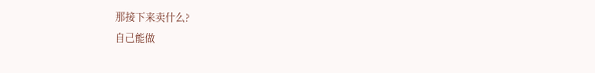那接下来卖什么?
自己能做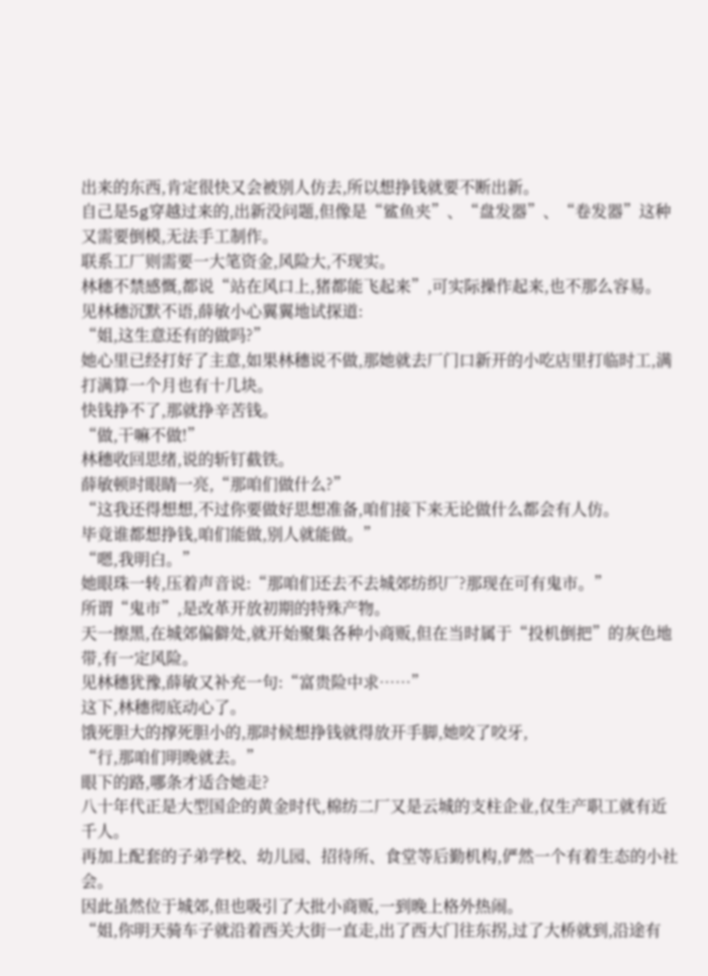出来的东西,肯定很快又会被别人仿去,所以想挣钱就要不断出新。
自己是5g穿越过来的,出新没问题,但像是“鲨鱼夹”、“盘发器”、“卷发器”这种又需要倒模,无法手工制作。
联系工厂则需要一大笔资金,风险大,不现实。
林穗不禁感慨,都说“站在风口上,猪都能飞起来”,可实际操作起来,也不那么容易。
见林穗沉默不语,薛敏小心翼翼地试探道:
“姐,这生意还有的做吗?”
她心里已经打好了主意,如果林穗说不做,那她就去厂门口新开的小吃店里打临时工,满打满算一个月也有十几块。
快钱挣不了,那就挣辛苦钱。
“做,干嘛不做!”
林穗收回思绪,说的斩钉截铁。
薛敏顿时眼睛一亮,“那咱们做什么?”
“这我还得想想,不过你要做好思想准备,咱们接下来无论做什么都会有人仿。
毕竟谁都想挣钱,咱们能做,别人就能做。”
“嗯,我明白。”
她眼珠一转,压着声音说:“那咱们还去不去城郊纺织厂?那现在可有鬼市。”
所谓“鬼市”,是改革开放初期的特殊产物。
天一擦黑,在城郊偏僻处,就开始聚集各种小商贩,但在当时属于“投机倒把”的灰色地带,有一定风险。
见林穗犹豫,薛敏又补充一句:“富贵险中求……”
这下,林穗彻底动心了。
饿死胆大的撑死胆小的,那时候想挣钱就得放开手脚,她咬了咬牙,
“行,那咱们明晚就去。”
眼下的路,哪条才适合她走?
八十年代正是大型国企的黄金时代,棉纺二厂又是云城的支柱企业,仅生产职工就有近千人。
再加上配套的子弟学校、幼儿园、招待所、食堂等后勤机构,俨然一个有着生态的小社会。
因此虽然位于城郊,但也吸引了大批小商贩,一到晚上格外热闹。
“姐,你明天骑车子就沿着西关大街一直走,出了西大门往东拐,过了大桥就到,沿途有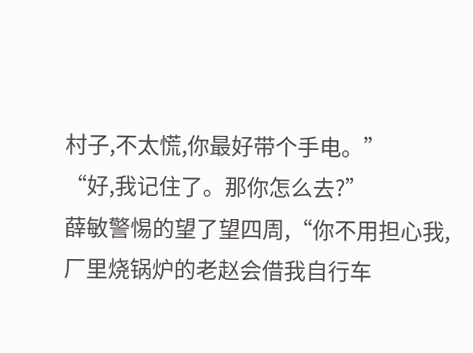村子,不太慌,你最好带个手电。”
“好,我记住了。那你怎么去?”
薛敏警惕的望了望四周,“你不用担心我,厂里烧锅炉的老赵会借我自行车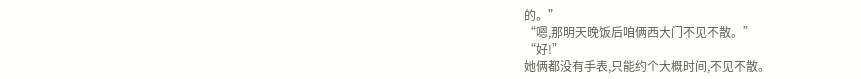的。”
“嗯,那明天晚饭后咱俩西大门不见不散。”
“好!”
她俩都没有手表,只能约个大概时间,不见不散。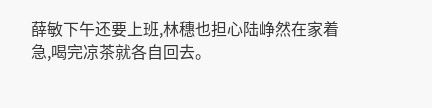薛敏下午还要上班,林穗也担心陆峥然在家着急,喝完凉茶就各自回去。